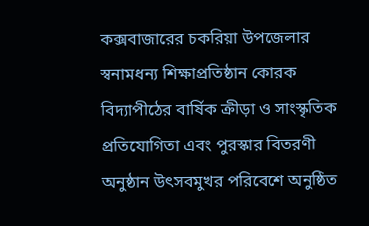কক্সবাজারের চকরিয়া উপজেলার স্বনামধন্য শিক্ষাপ্রতিষ্ঠান কোরক বিদ্যাপীঠের বার্ষিক ক্রীড়া ও সাংস্কৃতিক প্রতিযোগিতা এবং পুরস্কার বিতরণী অনুষ্ঠান উৎসবমুখর পরিবেশে অনুষ্ঠিত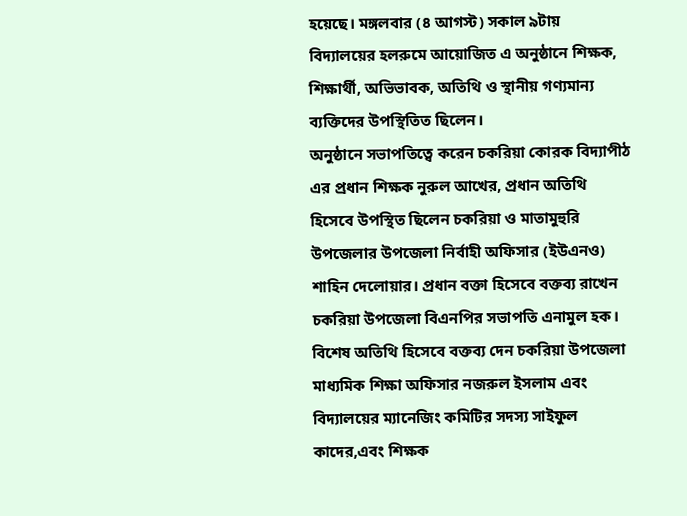হয়েছে। মঙ্গলবার (৪ আগস্ট) সকাল ৯টায় বিদ্যালয়ের হলরুমে আয়োজিত এ অনুষ্ঠানে শিক্ষক, শিক্ষার্থী, অভিভাবক, অতিথি ও স্থানীয় গণ্যমান্য ব্যক্তিদের উপস্থিতিত ছিলেন।
অনুষ্ঠানে সভাপতিত্বে করেন চকরিয়া কোরক বিদ্যাপীঠ এর প্রধান শিক্ষক নুরুল আখের, প্রধান অতিথি হিসেবে উপস্থিত ছিলেন চকরিয়া ও মাতামুহুরি উপজেলার উপজেলা নির্বাহী অফিসার (ইউএনও) শাহিন দেলোয়ার। প্রধান বক্তা হিসেবে বক্তব্য রাখেন চকরিয়া উপজেলা বিএনপির সভাপতি এনামুল হক। বিশেষ অতিথি হিসেবে বক্তব্য দেন চকরিয়া উপজেলা মাধ্যমিক শিক্ষা অফিসার নজরুল ইসলাম এবং বিদ্যালয়ের ম্যানেজিং কমিটির সদস্য সাইফুল কাদের,এবং শিক্ষক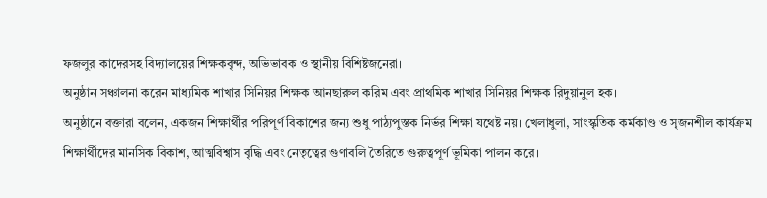ফজলুর কাদেরসহ বিদ্যালয়ের শিক্ষকবৃন্দ, অভিভাবক ও স্থানীয় বিশিষ্টজনেরা।
অনুষ্ঠান সঞ্চালনা করেন মাধ্যমিক শাখার সিনিয়র শিক্ষক আনছারুল করিম এবং প্রাথমিক শাখার সিনিয়র শিক্ষক রিদুয়ানুল হক।
অনুষ্ঠানে বক্তারা বলেন, একজন শিক্ষার্থীর পরিপূর্ণ বিকাশের জন্য শুধু পাঠ্যপুস্তক নির্ভর শিক্ষা যথেষ্ট নয়। খেলাধুলা, সাংস্কৃতিক কর্মকাণ্ড ও সৃজনশীল কার্যক্রম শিক্ষার্থীদের মানসিক বিকাশ, আত্মবিশ্বাস বৃদ্ধি এবং নেতৃত্বের গুণাবলি তৈরিতে গুরুত্বপূর্ণ ভূমিকা পালন করে।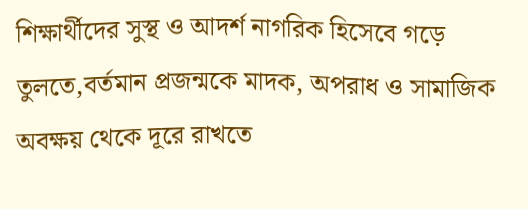শিক্ষার্থীদের সুস্থ ও আদর্শ নাগরিক হিসেবে গড়ে তুলতে,বর্তমান প্রজন্মকে মাদক, অপরাধ ও সামাজিক অবক্ষয় থেকে দূরে রাখতে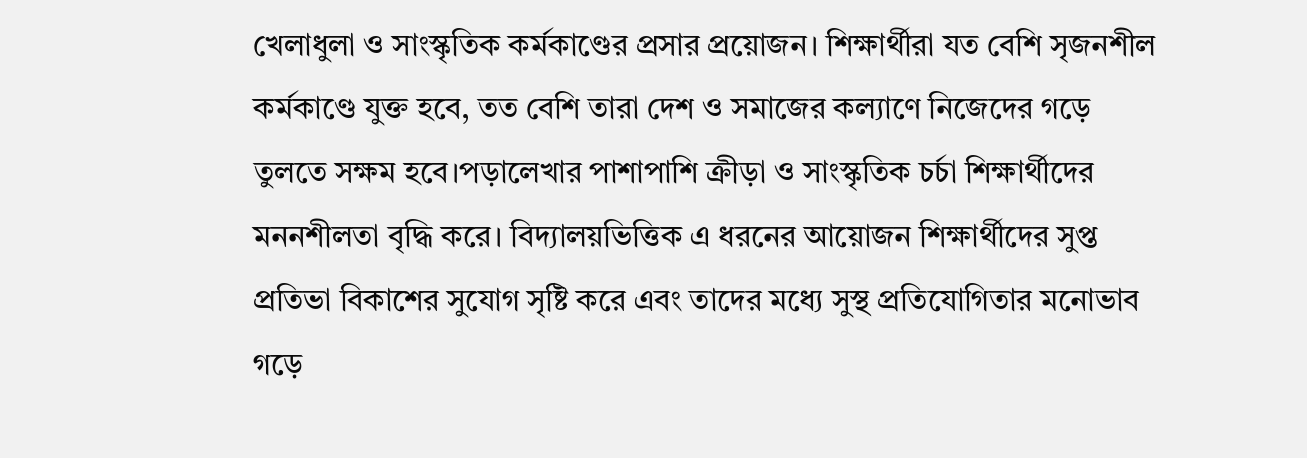খেলাধুলা ও সাংস্কৃতিক কর্মকাণ্ডের প্রসার প্রয়োজন। শিক্ষার্থীরা যত বেশি সৃজনশীল কর্মকাণ্ডে যুক্ত হবে, তত বেশি তারা দেশ ও সমাজের কল্যাণে নিজেদের গড়ে তুলতে সক্ষম হবে।পড়ালেখার পাশাপাশি ক্রীড়া ও সাংস্কৃতিক চর্চা শিক্ষার্থীদের মননশীলতা বৃদ্ধি করে। বিদ্যালয়ভিত্তিক এ ধরনের আয়োজন শিক্ষার্থীদের সুপ্ত প্রতিভা বিকাশের সুযোগ সৃষ্টি করে এবং তাদের মধ্যে সুস্থ প্রতিযোগিতার মনোভাব গড়ে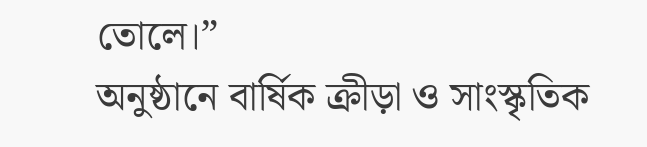তোলে।”
অনুষ্ঠানে বার্ষিক ক্রীড়া ও সাংস্কৃতিক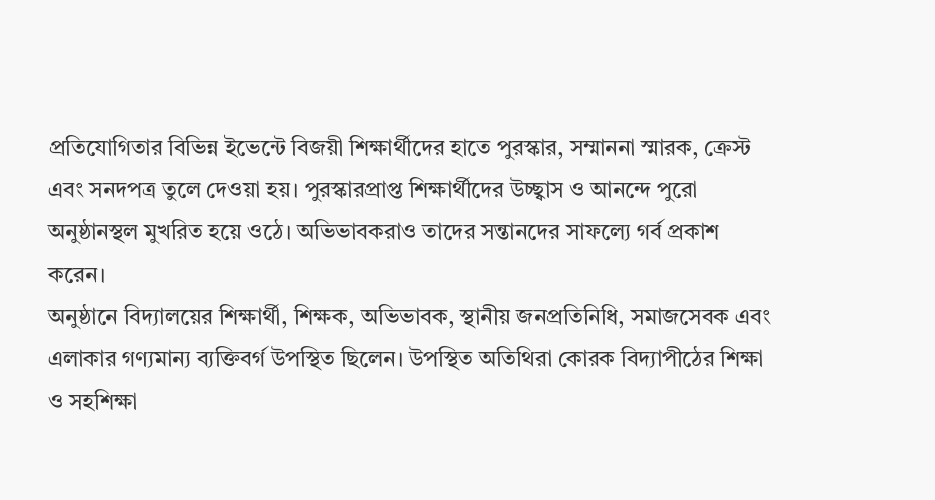প্রতিযোগিতার বিভিন্ন ইভেন্টে বিজয়ী শিক্ষার্থীদের হাতে পুরস্কার, সম্মাননা স্মারক, ক্রেস্ট এবং সনদপত্র তুলে দেওয়া হয়। পুরস্কারপ্রাপ্ত শিক্ষার্থীদের উচ্ছ্বাস ও আনন্দে পুরো অনুষ্ঠানস্থল মুখরিত হয়ে ওঠে। অভিভাবকরাও তাদের সন্তানদের সাফল্যে গর্ব প্রকাশ করেন।
অনুষ্ঠানে বিদ্যালয়ের শিক্ষার্থী, শিক্ষক, অভিভাবক, স্থানীয় জনপ্রতিনিধি, সমাজসেবক এবং এলাকার গণ্যমান্য ব্যক্তিবর্গ উপস্থিত ছিলেন। উপস্থিত অতিথিরা কোরক বিদ্যাপীঠের শিক্ষা ও সহশিক্ষা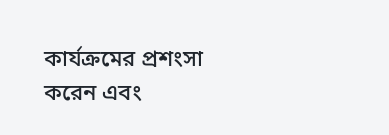কার্যক্রমের প্রশংসা করেন এবং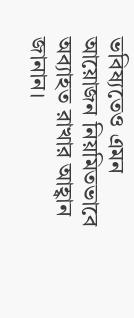ভবিষ্যতেও এমন আয়োজন নিয়মিতভাবে অব্যাহত রাখার আহ্বান জানান।